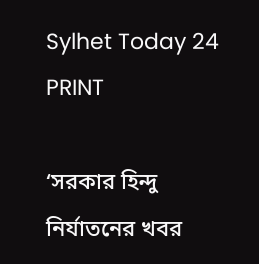Sylhet Today 24 PRINT

‘সরকার হিন্দু নির্যাতনের খবর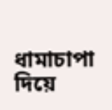ধামাচাপা দিয়ে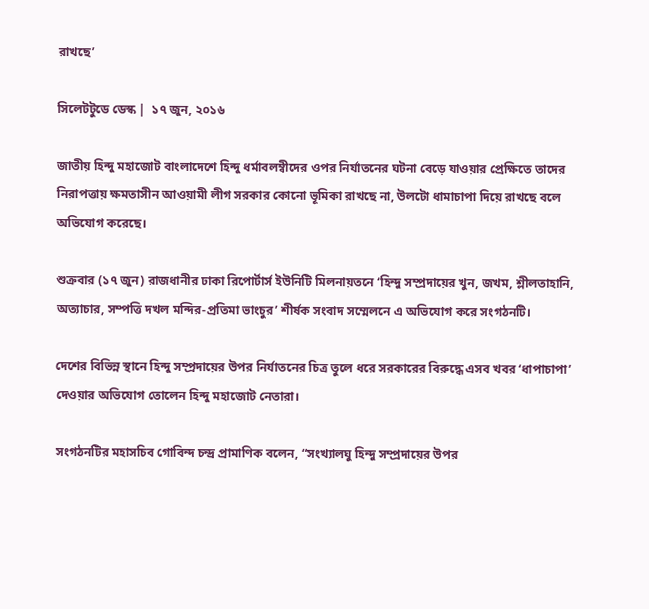রাখছে’

সিলেটটুডে ডেস্ক |  ১৭ জুন, ২০১৬

জাতীয় হিন্দু মহাজোট বাংলাদেশে হিন্দু ধর্মাবলম্বীদের ওপর নির্যাতনের ঘটনা বেড়ে যাওয়ার প্রেক্ষিতে তাদের নিরাপত্তায় ক্ষমতাসীন আওয়ামী লীগ সরকার কোনো ভূমিকা রাখছে না, উলটো ধামাচাপা দিয়ে রাখছে বলে অভিযোগ করেছে।

শুক্রবার (১৭ জুন) রাজধানীর ঢাকা রিপোর্টার্স ইউনিটি মিলনায়তনে ‘হিন্দু সম্প্রদায়ের খুন, জখম, শ্লীলতাহানি, অত্যাচার, সম্পত্তি দখল মন্দির-প্রতিমা ভাংচুর’ শীর্ষক সংবাদ সম্মেলনে এ অভিযোগ করে সংগঠনটি।

দেশের বিভিন্ন স্থানে হিন্দু সম্প্রদায়ের উপর নির্যাতনের চিত্র তুলে ধরে সরকারের বিরুদ্ধে এসব খবর ‘ধাপাচাপা’ দেওয়ার অভিযোগ তোলেন হিন্দু মহাজোট নেতারা।

সংগঠনটির মহাসচিব গোবিন্দ চন্দ্র প্রামাণিক বলেন, “সংখ্যালঘু হিন্দু সম্প্রদায়ের উপর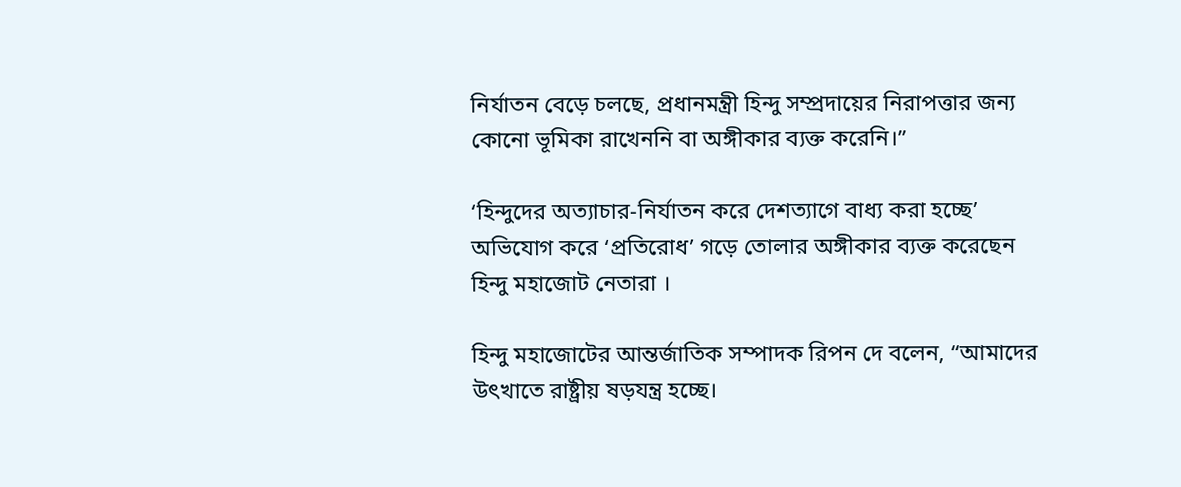নির্যাতন বেড়ে চলছে, প্রধানমন্ত্রী হিন্দু সম্প্রদায়ের নিরাপত্তার জন্য কোনো ভূমিকা রাখেননি বা অঙ্গীকার ব্যক্ত করেনি।”

‘হিন্দুদের অত্যাচার-নির্যাতন করে দেশত্যাগে বাধ্য করা হচ্ছে’ অভিযোগ করে ‘প্রতিরোধ’ গড়ে তোলার অঙ্গীকার ব্যক্ত করেছেন হিন্দু মহাজোট নেতারা ।

হিন্দু মহাজোটের আন্তর্জাতিক সম্পাদক রিপন দে বলেন, “আমাদের উৎখাতে রাষ্ট্রীয় ষড়যন্ত্র হচ্ছে।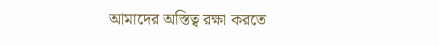আমাদের অস্তিত্ব রক্ষা করতে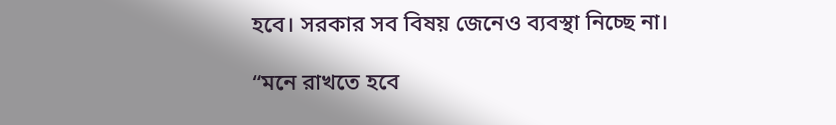হবে। সরকার সব বিষয় জেনেও ব্যবস্থা নিচ্ছে না।

“মনে রাখতে হবে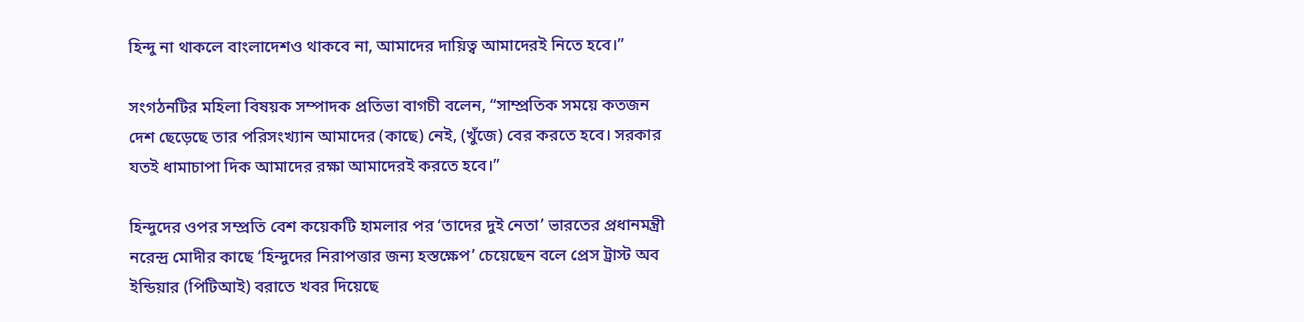হিন্দু না থাকলে বাংলাদেশও থাকবে না, আমাদের দায়িত্ব আমাদেরই নিতে হবে।”

সংগঠনটির মহিলা বিষয়ক সম্পাদক প্রতিভা বাগচী বলেন, “সাম্প্রতিক সময়ে কতজন দেশ ছেড়েছে তার পরিসংখ্যান আমাদের (কাছে) নেই, (খুঁজে) বের করতে হবে। সরকার যতই ধামাচাপা দিক আমাদের রক্ষা আমাদেরই করতে হবে।”

হিন্দুদের ওপর সম্প্রতি বেশ কয়েকটি হামলার পর ‘তাদের দুই নেতা’ ভারতের প্রধানমন্ত্রী নরেন্দ্র মোদীর কাছে ‘হিন্দুদের নিরাপত্তার জন্য হস্তক্ষেপ’ চেয়েছেন বলে প্রেস ট্রাস্ট অব ইন্ডিয়ার (পিটিআই) বরাতে খবর দিয়েছে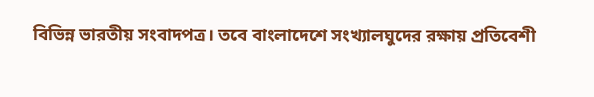বিভিন্ন ভারতীয় সংবাদপত্র। তবে বাংলাদেশে সংখ্যালঘুদের রক্ষায় প্রতিবেশী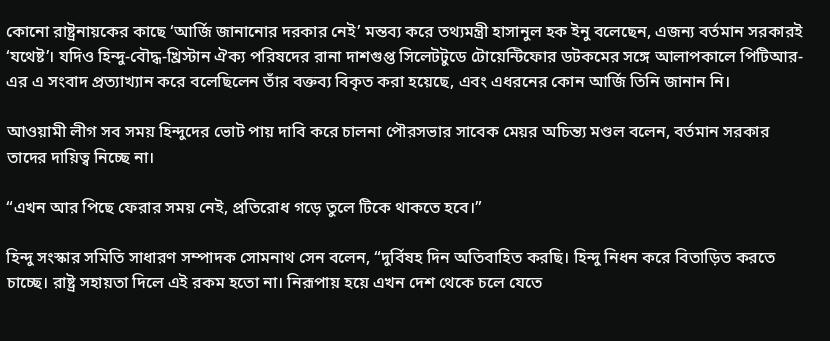কোনো রাষ্ট্রনায়কের কাছে ‘আর্জি জানানোর দরকার নেই’ মন্তব্য করে তথ্যমন্ত্রী হাসানুল হক ইনু বলেছেন, এজন্য বর্তমান সরকারই ‘যথেষ্ট’। যদিও হিন্দু-বৌদ্ধ-খ্রিস্টান ঐক্য পরিষদের রানা দাশগুপ্ত সিলেটটুডে টোয়েন্টিফোর ডটকমের সঙ্গে আলাপকালে পিটিআর-এর এ সংবাদ প্রত্যাখ্যান করে বলেছিলেন তাঁর বক্তব্য বিকৃত করা হয়েছে, এবং এধরনের কোন আর্জি তিনি জানান নি।

আওয়ামী লীগ সব সময় হিন্দুদের ভোট পায় দাবি করে চালনা পৌরসভার সাবেক মেয়র অচিন্ত্য মণ্ডল বলেন, বর্তমান সরকার তাদের দায়িত্ব নিচ্ছে না।

“এখন আর পিছে ফেরার সময় নেই, প্রতিরোধ গড়ে তুলে টিকে থাকতে হবে।”

হিন্দু সংস্কার সমিতি সাধারণ সম্পাদক সোমনাথ সেন বলেন, “দুর্বিষহ দিন অতিবাহিত করছি। হিন্দু নিধন করে বিতাড়িত করতে চাচ্ছে। রাষ্ট্র সহায়তা দিলে এই রকম হতো না। নিরূপায় হয়ে এখন দেশ থেকে চলে যেতে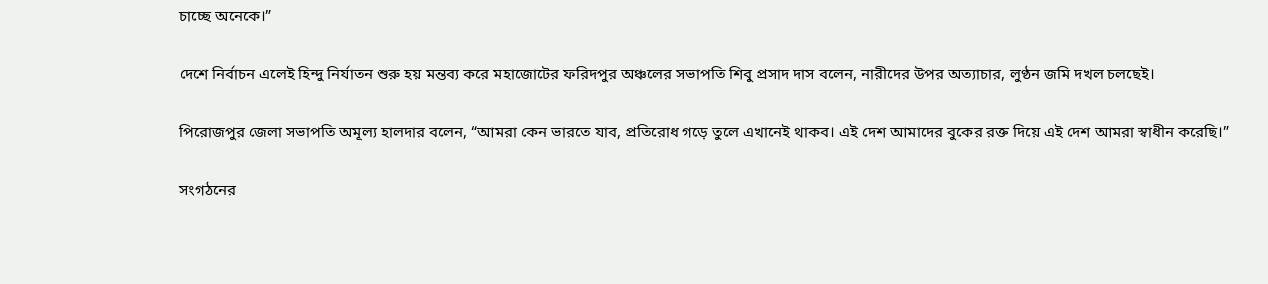চাচ্ছে অনেকে।”

দেশে নির্বাচন এলেই হিন্দু নির্যাতন শুরু হয় মন্তব্য করে মহাজোটের ফরিদপুর অঞ্চলের সভাপতি শিবু প্রসাদ দাস বলেন, নারীদের উপর অত্যাচার, লুণ্ঠন জমি দখল চলছেই।

পিরোজপুর জেলা সভাপতি অমূল্য হালদার বলেন, “আমরা কেন ভারতে যাব, প্রতিরোধ গড়ে তুলে এখানেই থাকব। এই দেশ আমাদের বুকের রক্ত দিয়ে এই দেশ আমরা স্বাধীন করেছি।”

সংগঠনের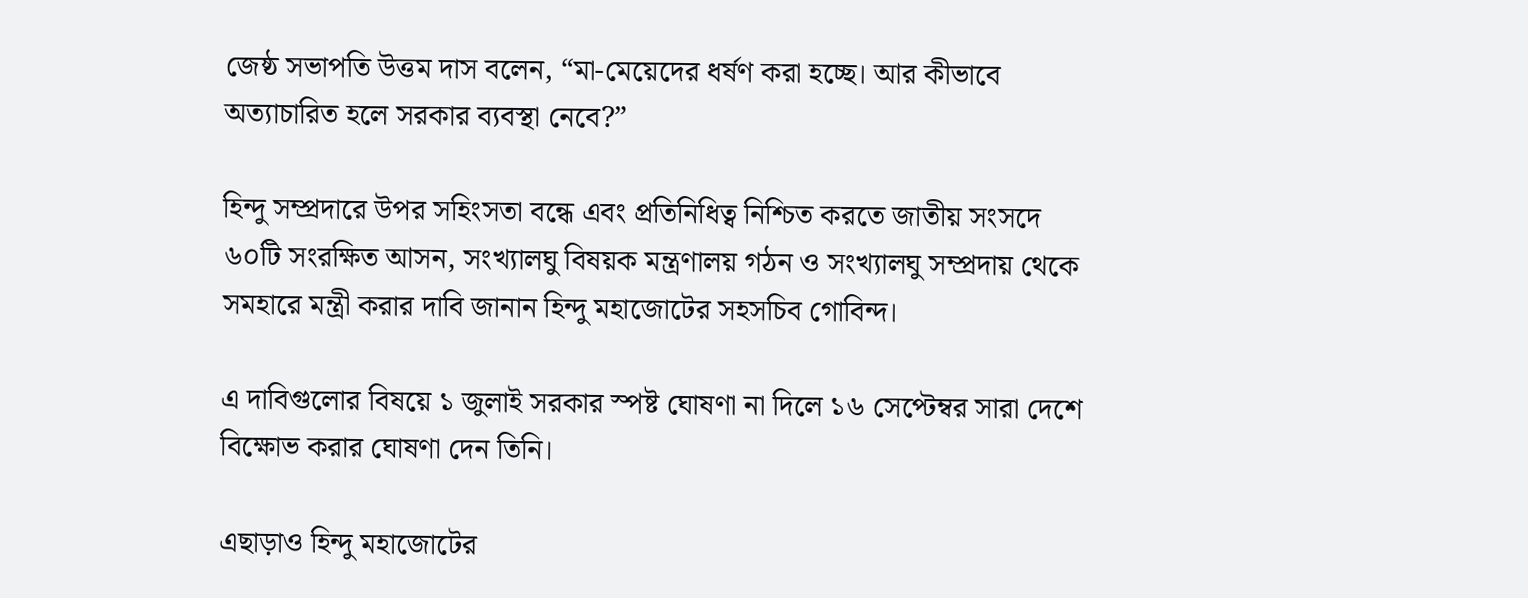জেষ্ঠ সভাপতি উত্তম দাস বলেন, “মা-মেয়েদের ধর্ষণ করা হচ্ছে। আর কীভাবে অত্যাচারিত হলে সরকার ব্যবস্থা নেবে?”

হিন্দু সম্প্রদারে উপর সহিংসতা বন্ধে এবং প্রতিনিধিত্ব নিশ্চিত করতে জাতীয় সংসদে ৬০টি সংরক্ষিত আসন, সংখ্যালঘু বিষয়ক মন্ত্রণালয় গঠন ও সংখ্যালঘু সম্প্রদায় থেকে সমহারে মন্ত্রী করার দাবি জানান হিন্দু মহাজোটের সহসচিব গোবিন্দ।

এ দাবিগুলোর বিষয়ে ১ জুলাই সরকার স্পষ্ট ঘোষণা না দিলে ১৬ সেপ্টেম্বর সারা দেশে বিক্ষোভ করার ঘোষণা দেন তিনি।

এছাড়াও হিন্দু মহাজোটের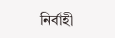নির্বাহী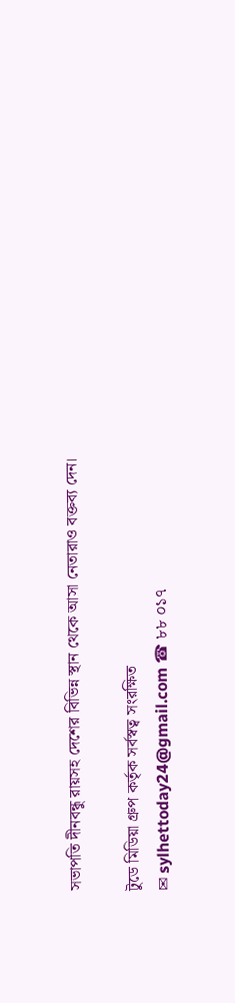সভাপতি দীনবন্ধু রায়সহ দেশের বিভিন্ন স্থান থেকে আসা নেতারাও বক্তব্য দেন।

টুডে মিডিয়া গ্রুপ কর্তৃক সর্বস্বত্ব সংরক্ষিত
✉ sylhettoday24@gmail.com ☎ ৮৮ ০১৭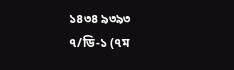১৪৩৪ ৯৩৯৩
৭/ডি-১ (৭ম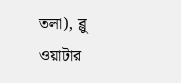তলা), ব্লু ওয়াটার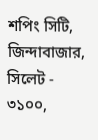শপিং সিটি,
জিন্দাবাজার, সিলেট - ৩১০০,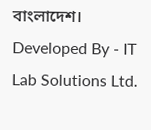বাংলাদেশ।
Developed By - IT Lab Solutions Ltd.